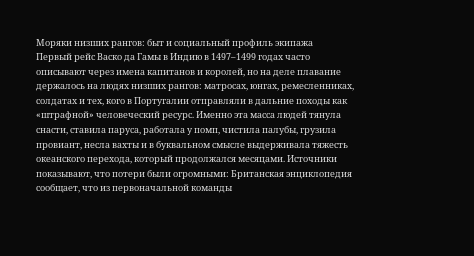Моряки низших рангов: быт и социальный профиль экипажа
Первый рейс Васко да Гамы в Индию в 1497–1499 годах часто описывают через имена капитанов и королей, но на деле плавание держалось на людях низших рангов: матросах, юнгах, ремесленниках, солдатах и тех, кого в Португалии отправляли в дальние походы как «штрафной» человеческий ресурс. Именно эта масса людей тянула снасти, ставила паруса, работала у помп, чистила палубы, грузила провиант, несла вахты и в буквальном смысле выдерживала тяжесть океанского перехода, который продолжался месяцами. Источники показывают, что потери были огромными: Британская энциклопедия сообщает, что из первоначальной команды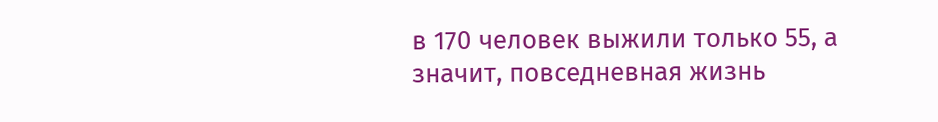в 170 человек выжили только 55, а значит, повседневная жизнь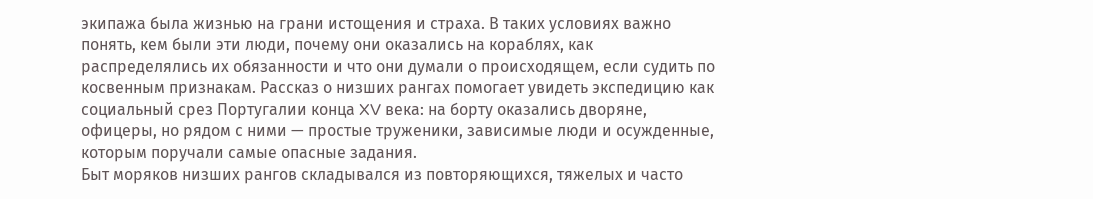экипажа была жизнью на грани истощения и страха. В таких условиях важно понять, кем были эти люди, почему они оказались на кораблях, как распределялись их обязанности и что они думали о происходящем, если судить по косвенным признакам. Рассказ о низших рангах помогает увидеть экспедицию как социальный срез Португалии конца XV века: на борту оказались дворяне, офицеры, но рядом с ними — простые труженики, зависимые люди и осужденные, которым поручали самые опасные задания.
Быт моряков низших рангов складывался из повторяющихся, тяжелых и часто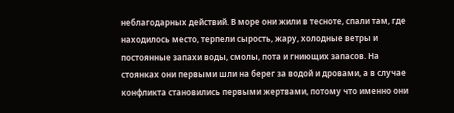неблагодарных действий. В море они жили в тесноте, спали там, где находилось место, терпели сырость, жару, холодные ветры и постоянные запахи воды, смолы, пота и гниющих запасов. На стоянках они первыми шли на берег за водой и дровами, а в случае конфликта становились первыми жертвами, потому что именно они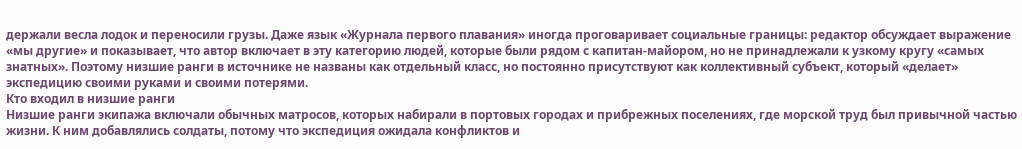держали весла лодок и переносили грузы. Даже язык «Журнала первого плавания» иногда проговаривает социальные границы: редактор обсуждает выражение «мы другие» и показывает, что автор включает в эту категорию людей, которые были рядом с капитан-майором, но не принадлежали к узкому кругу «самых знатных». Поэтому низшие ранги в источнике не названы как отдельный класс, но постоянно присутствуют как коллективный субъект, который «делает» экспедицию своими руками и своими потерями.
Кто входил в низшие ранги
Низшие ранги экипажа включали обычных матросов, которых набирали в портовых городах и прибрежных поселениях, где морской труд был привычной частью жизни. К ним добавлялись солдаты, потому что экспедиция ожидала конфликтов и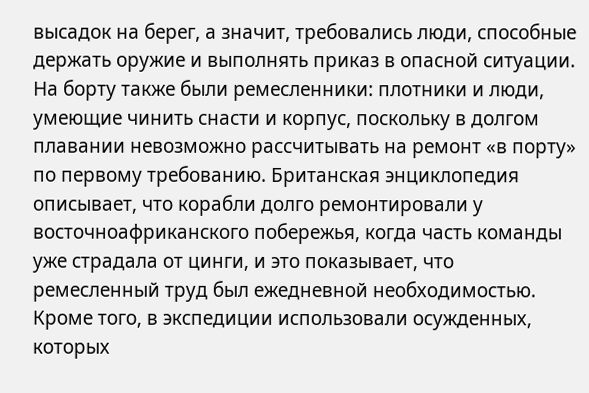высадок на берег, а значит, требовались люди, способные держать оружие и выполнять приказ в опасной ситуации. На борту также были ремесленники: плотники и люди, умеющие чинить снасти и корпус, поскольку в долгом плавании невозможно рассчитывать на ремонт «в порту» по первому требованию. Британская энциклопедия описывает, что корабли долго ремонтировали у восточноафриканского побережья, когда часть команды уже страдала от цинги, и это показывает, что ремесленный труд был ежедневной необходимостью. Кроме того, в экспедиции использовали осужденных, которых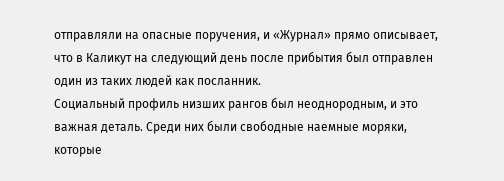отправляли на опасные поручения, и «Журнал» прямо описывает, что в Каликут на следующий день после прибытия был отправлен один из таких людей как посланник.
Социальный профиль низших рангов был неоднородным, и это важная деталь. Среди них были свободные наемные моряки, которые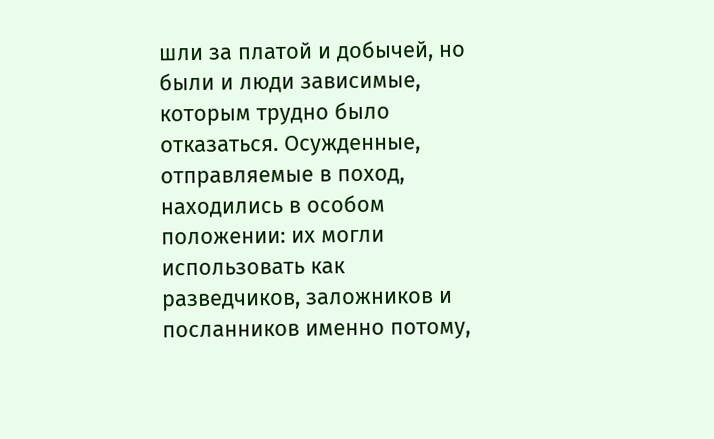шли за платой и добычей, но были и люди зависимые, которым трудно было отказаться. Осужденные, отправляемые в поход, находились в особом положении: их могли использовать как разведчиков, заложников и посланников именно потому,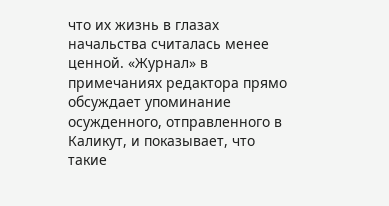что их жизнь в глазах начальства считалась менее ценной. «Журнал» в примечаниях редактора прямо обсуждает упоминание осужденного, отправленного в Каликут, и показывает, что такие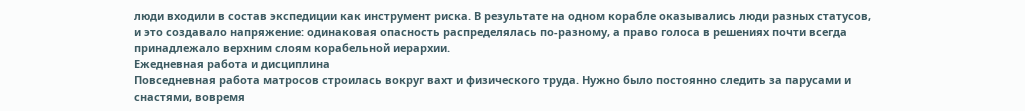люди входили в состав экспедиции как инструмент риска. В результате на одном корабле оказывались люди разных статусов, и это создавало напряжение: одинаковая опасность распределялась по-разному, а право голоса в решениях почти всегда принадлежало верхним слоям корабельной иерархии.
Ежедневная работа и дисциплина
Повседневная работа матросов строилась вокруг вахт и физического труда. Нужно было постоянно следить за парусами и снастями, вовремя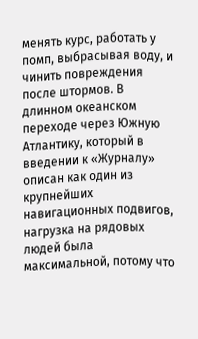менять курс, работать у помп, выбрасывая воду, и чинить повреждения после штормов. В длинном океанском переходе через Южную Атлантику, который в введении к «Журналу» описан как один из крупнейших навигационных подвигов, нагрузка на рядовых людей была максимальной, потому что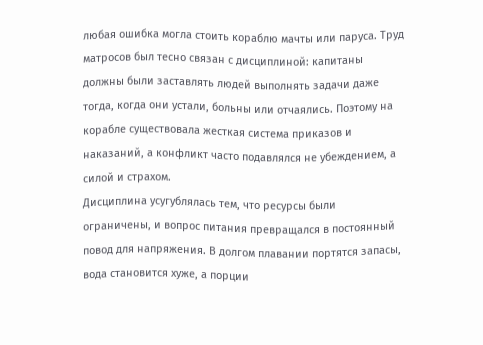любая ошибка могла стоить кораблю мачты или паруса. Труд матросов был тесно связан с дисциплиной: капитаны должны были заставлять людей выполнять задачи даже тогда, когда они устали, больны или отчаялись. Поэтому на корабле существовала жесткая система приказов и наказаний, а конфликт часто подавлялся не убеждением, а силой и страхом.
Дисциплина усугублялась тем, что ресурсы были ограничены, и вопрос питания превращался в постоянный повод для напряжения. В долгом плавании портятся запасы, вода становится хуже, а порции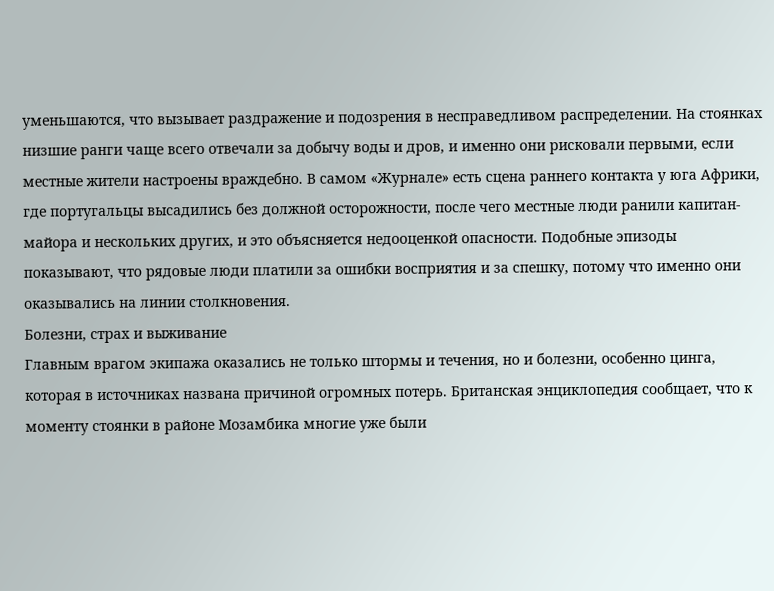уменьшаются, что вызывает раздражение и подозрения в несправедливом распределении. На стоянках низшие ранги чаще всего отвечали за добычу воды и дров, и именно они рисковали первыми, если местные жители настроены враждебно. В самом «Журнале» есть сцена раннего контакта у юга Африки, где португальцы высадились без должной осторожности, после чего местные люди ранили капитан-майора и нескольких других, и это объясняется недооценкой опасности. Подобные эпизоды показывают, что рядовые люди платили за ошибки восприятия и за спешку, потому что именно они оказывались на линии столкновения.
Болезни, страх и выживание
Главным врагом экипажа оказались не только штормы и течения, но и болезни, особенно цинга, которая в источниках названа причиной огромных потерь. Британская энциклопедия сообщает, что к моменту стоянки в районе Мозамбика многие уже были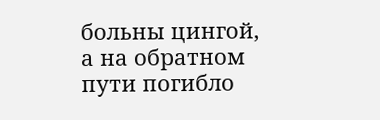больны цингой, а на обратном пути погибло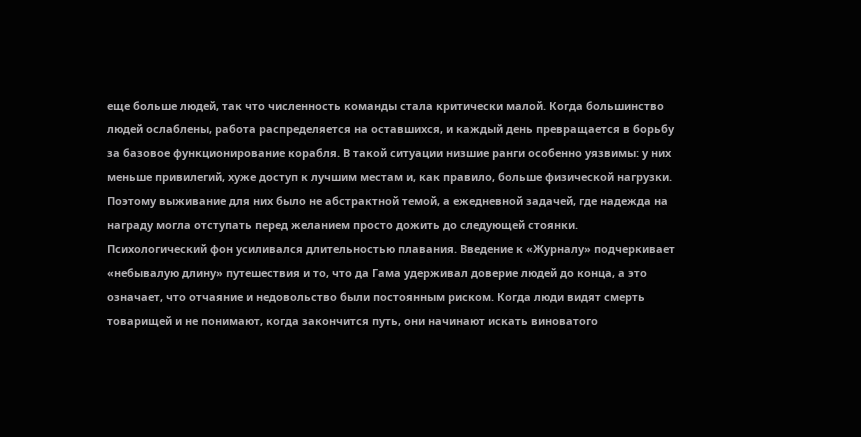еще больше людей, так что численность команды стала критически малой. Когда большинство людей ослаблены, работа распределяется на оставшихся, и каждый день превращается в борьбу за базовое функционирование корабля. В такой ситуации низшие ранги особенно уязвимы: у них меньше привилегий, хуже доступ к лучшим местам и, как правило, больше физической нагрузки. Поэтому выживание для них было не абстрактной темой, а ежедневной задачей, где надежда на награду могла отступать перед желанием просто дожить до следующей стоянки.
Психологический фон усиливался длительностью плавания. Введение к «Журналу» подчеркивает «небывалую длину» путешествия и то, что да Гама удерживал доверие людей до конца, а это означает, что отчаяние и недовольство были постоянным риском. Когда люди видят смерть товарищей и не понимают, когда закончится путь, они начинают искать виноватого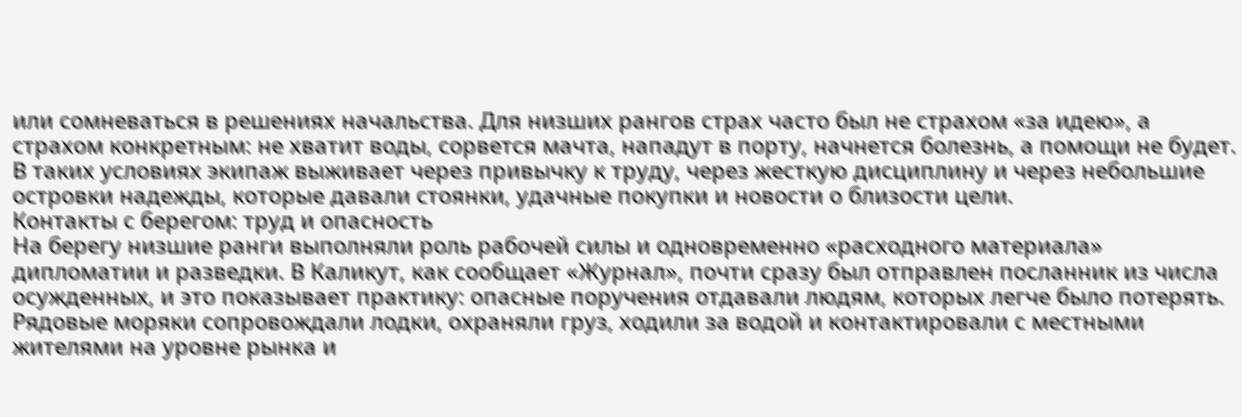или сомневаться в решениях начальства. Для низших рангов страх часто был не страхом «за идею», а страхом конкретным: не хватит воды, сорвется мачта, нападут в порту, начнется болезнь, а помощи не будет. В таких условиях экипаж выживает через привычку к труду, через жесткую дисциплину и через небольшие островки надежды, которые давали стоянки, удачные покупки и новости о близости цели.
Контакты с берегом: труд и опасность
На берегу низшие ранги выполняли роль рабочей силы и одновременно «расходного материала» дипломатии и разведки. В Каликут, как сообщает «Журнал», почти сразу был отправлен посланник из числа осужденных, и это показывает практику: опасные поручения отдавали людям, которых легче было потерять. Рядовые моряки сопровождали лодки, охраняли груз, ходили за водой и контактировали с местными жителями на уровне рынка и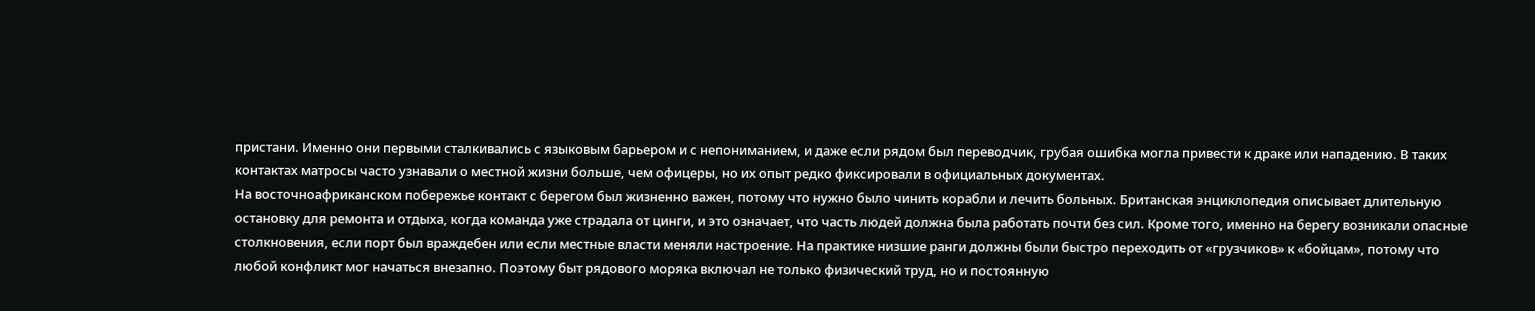пристани. Именно они первыми сталкивались с языковым барьером и с непониманием, и даже если рядом был переводчик, грубая ошибка могла привести к драке или нападению. В таких контактах матросы часто узнавали о местной жизни больше, чем офицеры, но их опыт редко фиксировали в официальных документах.
На восточноафриканском побережье контакт с берегом был жизненно важен, потому что нужно было чинить корабли и лечить больных. Британская энциклопедия описывает длительную остановку для ремонта и отдыха, когда команда уже страдала от цинги, и это означает, что часть людей должна была работать почти без сил. Кроме того, именно на берегу возникали опасные столкновения, если порт был враждебен или если местные власти меняли настроение. На практике низшие ранги должны были быстро переходить от «грузчиков» к «бойцам», потому что любой конфликт мог начаться внезапно. Поэтому быт рядового моряка включал не только физический труд, но и постоянную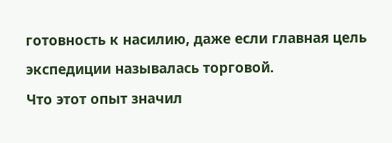готовность к насилию, даже если главная цель экспедиции называлась торговой.
Что этот опыт значил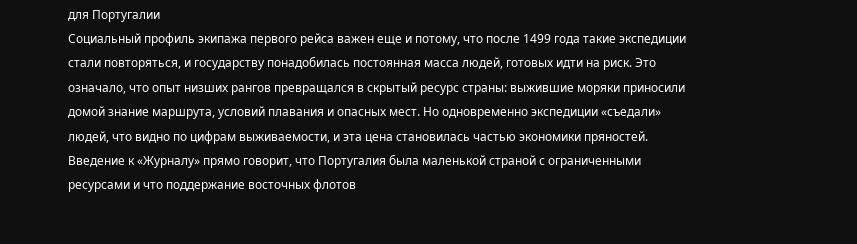для Португалии
Социальный профиль экипажа первого рейса важен еще и потому, что после 1499 года такие экспедиции стали повторяться, и государству понадобилась постоянная масса людей, готовых идти на риск. Это означало, что опыт низших рангов превращался в скрытый ресурс страны: выжившие моряки приносили домой знание маршрута, условий плавания и опасных мест. Но одновременно экспедиции «съедали» людей, что видно по цифрам выживаемости, и эта цена становилась частью экономики пряностей. Введение к «Журналу» прямо говорит, что Португалия была маленькой страной с ограниченными ресурсами и что поддержание восточных флотов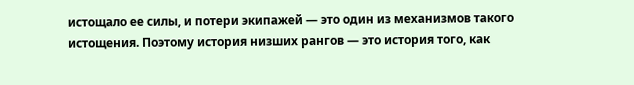истощало ее силы, и потери экипажей — это один из механизмов такого истощения. Поэтому история низших рангов — это история того, как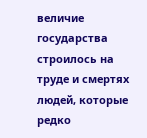величие государства строилось на труде и смертях людей, которые редко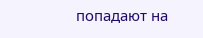попадают на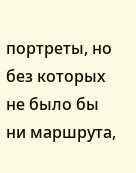портреты, но без которых не было бы ни маршрута,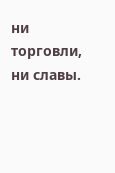ни торговли, ни славы.